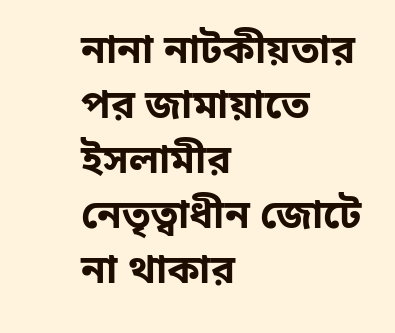নানা নাটকীয়তার পর জামায়াতে ইসলামীর নেতৃত্বাধীন জোটে না থাকার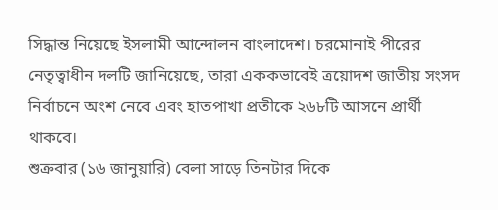সিদ্ধান্ত নিয়েছে ইসলামী আন্দোলন বাংলাদেশ। চরমোনাই পীরের নেতৃত্বাধীন দলটি জানিয়েছে, তারা এককভাবেই ত্রয়োদশ জাতীয় সংসদ নির্বাচনে অংশ নেবে এবং হাতপাখা প্রতীকে ২৬৮টি আসনে প্রার্থী থাকবে।
শুক্রবার (১৬ জানুয়ারি) বেলা সাড়ে তিনটার দিকে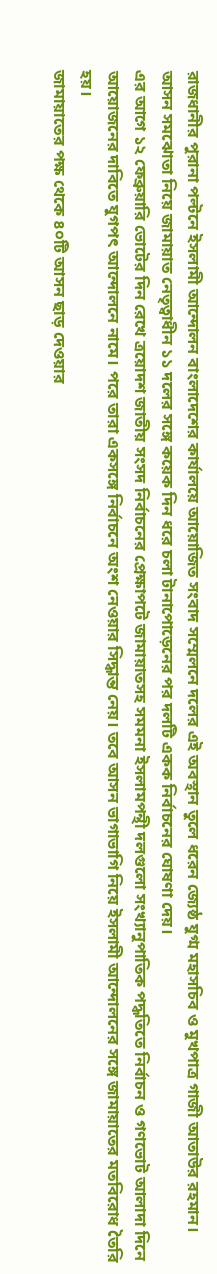রাজধানীর পুরানা পল্টনে ইসলামী আন্দোলন বাংলাদেশের কার্যালয়ে আয়োজিত সংবাদ সম্মেলনে দলের এই অবস্থান তুলে ধরেন জ্যেষ্ঠ যুগ্ম মহাসচিব ও মুখপাত্র গাজী আতাউর রহমান। আসন সমঝোতা নিয়ে জামায়াত নেতৃত্বাধীন ১১ দলের সঙ্গে কয়েক দিন ধরে চলা টানাপোড়েনের পর দলটি একক নির্বাচনের ঘোষণা দেয়।
এর আগে ১২ ফেব্রুয়ারি ভোটের দিন রেখে ত্রয়োদশ জাতীয় সংসদ নির্বাচনের প্রেক্ষাপটে জামায়াতসহ সমমনা ইসলামপন্থী দলগুলো সংখ্যানুপাতিক পদ্ধতিতে নির্বাচন ও গণভোট আলাদা দিনে আয়োজনের দাবিতে যুগপৎ আন্দোলনে নামে। পরে তারা একসঙ্গে নির্বাচনে অংশ নেওয়ার সিদ্ধান্ত নেয়। তবে আসন ভাগাভাগি নিয়ে ইসলামী আন্দোলনের সঙ্গে জামায়াতের মতবিরোধ তৈরি হয়।
জামায়াতের পক্ষ থেকে ৪০টি আসন ছাড় দেওয়ার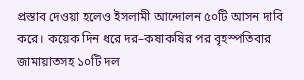প্রস্তাব দেওয়া হলেও ইসলামী আন্দোলন ৫০টি আসন দাবি করে। কয়েক দিন ধরে দর–কষাকষির পর বৃহস্পতিবার জামায়াতসহ ১০টি দল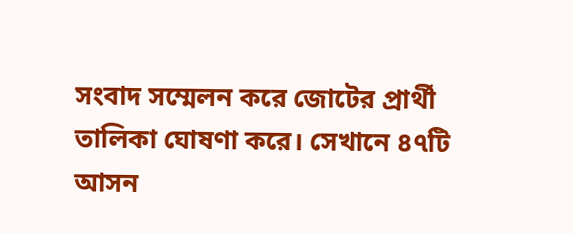সংবাদ সম্মেলন করে জোটের প্রার্থী তালিকা ঘোষণা করে। সেখানে ৪৭টি আসন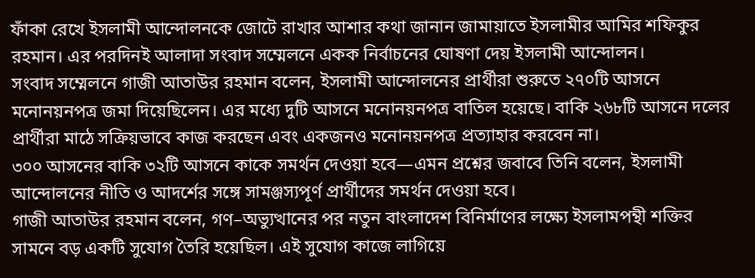ফাঁকা রেখে ইসলামী আন্দোলনকে জোটে রাখার আশার কথা জানান জামায়াতে ইসলামীর আমির শফিকুর রহমান। এর পরদিনই আলাদা সংবাদ সম্মেলনে একক নির্বাচনের ঘোষণা দেয় ইসলামী আন্দোলন।
সংবাদ সম্মেলনে গাজী আতাউর রহমান বলেন, ইসলামী আন্দোলনের প্রার্থীরা শুরুতে ২৭০টি আসনে মনোনয়নপত্র জমা দিয়েছিলেন। এর মধ্যে দুটি আসনে মনোনয়নপত্র বাতিল হয়েছে। বাকি ২৬৮টি আসনে দলের প্রার্থীরা মাঠে সক্রিয়ভাবে কাজ করছেন এবং একজনও মনোনয়নপত্র প্রত্যাহার করবেন না।
৩০০ আসনের বাকি ৩২টি আসনে কাকে সমর্থন দেওয়া হবে—এমন প্রশ্নের জবাবে তিনি বলেন, ইসলামী আন্দোলনের নীতি ও আদর্শের সঙ্গে সামঞ্জস্যপূর্ণ প্রার্থীদের সমর্থন দেওয়া হবে।
গাজী আতাউর রহমান বলেন, গণ–অভ্যুত্থানের পর নতুন বাংলাদেশ বিনির্মাণের লক্ষ্যে ইসলামপন্থী শক্তির সামনে বড় একটি সুযোগ তৈরি হয়েছিল। এই সুযোগ কাজে লাগিয়ে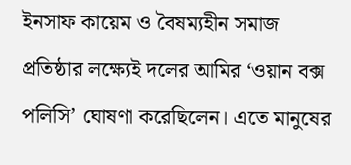ইনসাফ কায়েম ও বৈষম্যহীন সমাজ প্রতিষ্ঠার লক্ষ্যেই দলের আমির ‘ওয়ান বক্স পলিসি’ ঘোষণা করেছিলেন। এতে মানুষের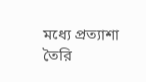মধ্যে প্রত্যাশা তৈরি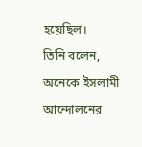হয়েছিল।
তিনি বলেন, অনেকে ইসলামী আন্দোলনের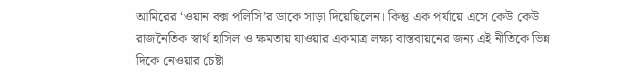আমিরের ‘ওয়ান বক্স পলিসি’র ডাকে সাড়া দিয়েছিলেন। কিন্তু এক পর্যায়ে এসে কেউ কেউ রাজনৈতিক স্বার্থ হাসিল ও ক্ষমতায় যাওয়ার একমাত্র লক্ষ্য বাস্তবায়নের জন্য এই নীতিকে ভিন্ন দিকে নেওয়ার চেষ্টা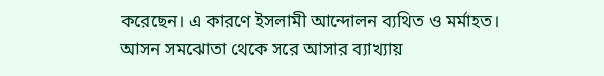করেছেন। এ কারণে ইসলামী আন্দোলন ব্যথিত ও মর্মাহত।
আসন সমঝোতা থেকে সরে আসার ব্যাখ্যায়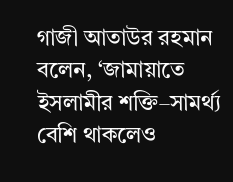গাজী আতাউর রহমান বলেন, ‘জামায়াতে ইসলামীর শক্তি–সামর্থ্য বেশি থাকলেও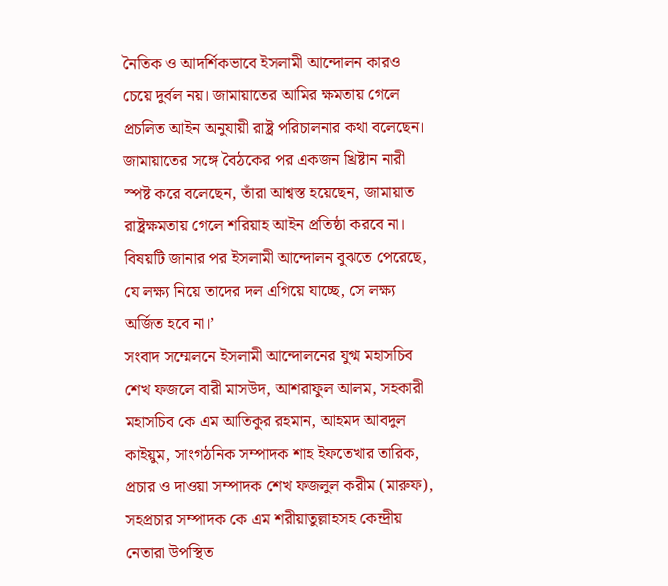নৈতিক ও আদর্শিকভাবে ইসলামী আন্দোলন কারও চেয়ে দুর্বল নয়। জামায়াতের আমির ক্ষমতায় গেলে প্রচলিত আইন অনুযায়ী রাষ্ট্র পরিচালনার কথা বলেছেন। জামায়াতের সঙ্গে বৈঠকের পর একজন খ্রিষ্টান নারী স্পষ্ট করে বলেছেন, তাঁরা আশ্বস্ত হয়েছেন, জামায়াত রাষ্ট্রক্ষমতায় গেলে শরিয়াহ আইন প্রতিষ্ঠা করবে না। বিষয়টি জানার পর ইসলামী আন্দোলন বুঝতে পেরেছে, যে লক্ষ্য নিয়ে তাদের দল এগিয়ে যাচ্ছে, সে লক্ষ্য অর্জিত হবে না।’
সংবাদ সম্মেলনে ইসলামী আন্দোলনের যুগ্ম মহাসচিব শেখ ফজলে বারী মাসউদ, আশরাফুল আলম, সহকারী মহাসচিব কে এম আতিকুর রহমান, আহমদ আবদুল কাইয়ুম, সাংগঠনিক সম্পাদক শাহ ইফতেখার তারিক, প্রচার ও দাওয়া সম্পাদক শেখ ফজলুল করীম (মারুফ), সহপ্রচার সম্পাদক কে এম শরীয়াতুল্লাহসহ কেন্দ্রীয় নেতারা উপস্থিত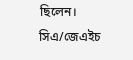ছিলেন।
সিএ/জেএইচ